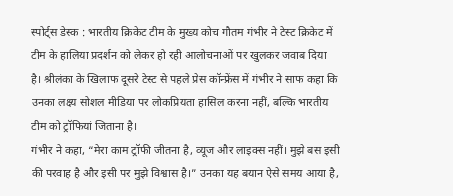स्पोर्ट्स डेस्क : भारतीय क्रिकेट टीम के मुख्य कोच गौतम गंभीर ने टेस्ट क्रिकेट में टीम के हालिया प्रदर्शन को लेकर हो रही आलोचनाओं पर खुलकर जवाब दिया है। श्रीलंका के खिलाफ दूसरे टेस्ट से पहले प्रेस कॉन्फ्रेंस में गंभीर ने साफ कहा कि उनका लक्ष्य सोशल मीडिया पर लोकप्रियता हासिल करना नहीं, बल्कि भारतीय टीम को ट्रॉफियां जिताना है।
गंभीर ने कहा, “मेरा काम ट्रॉफी जीतना है, व्यूज और लाइक्स नहीं। मुझे बस इसी की परवाह है और इसी पर मुझे विश्वास है।” उनका यह बयान ऐसे समय आया है,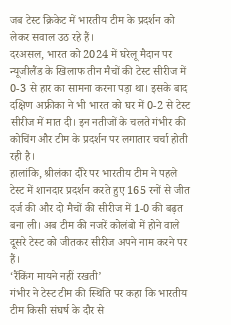जब टेस्ट क्रिकेट में भारतीय टीम के प्रदर्शन को लेकर सवाल उठ रहे हैं।
दरअसल, भारत को 2024 में घरेलू मैदान पर न्यूजीलैंड के खिलाफ तीन मैचों की टेस्ट सीरीज में 0-3 से हार का सामना करना पड़ा था। इसके बाद दक्षिण अफ्रीका ने भी भारत को घर में 0-2 से टेस्ट सीरीज में मात दी। इन नतीजों के चलते गंभीर की कोचिंग और टीम के प्रदर्शन पर लगातार चर्चा होती रही है।
हालांकि, श्रीलंका दौरे पर भारतीय टीम ने पहले टेस्ट में शानदार प्रदर्शन करते हुए 165 रनों से जीत दर्ज की और दो मैचों की सीरीज में 1-0 की बढ़त बना ली। अब टीम की नजरें कोलंबो में होने वाले दूसरे टेस्ट को जीतकर सीरीज अपने नाम करने पर हैं।
‘रैंकिंग मायने नहीं रखती’
गंभीर ने टेस्ट टीम की स्थिति पर कहा कि भारतीय टीम किसी संघर्ष के दौर से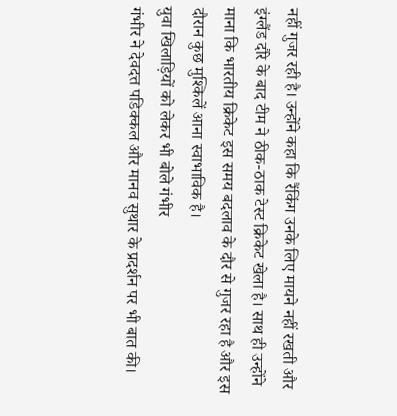नहीं गुजर रही है। उन्होंने कहा कि रैंकिंग उनके लिए मायने नहीं रखती और इंग्लैंड दौरे के बाद टीम ने ठीक-ठाक टेस्ट क्रिकेट खेला है। साथ ही उन्होंने माना कि भारतीय क्रिकेट इस समय बदलाव के दौर से गुजर रहा है और इस दौरान कुछ मुश्किलें आना स्वाभाविक है।
युवा खिलाड़ियों को लेकर भी बोले गंभीर
गंभीर ने देवदत्त पडिक्कल और मानव सुथार के प्रदर्शन पर भी बात की।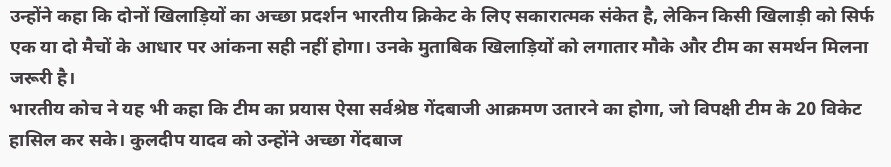उन्होंने कहा कि दोनों खिलाड़ियों का अच्छा प्रदर्शन भारतीय क्रिकेट के लिए सकारात्मक संकेत है, लेकिन किसी खिलाड़ी को सिर्फ एक या दो मैचों के आधार पर आंकना सही नहीं होगा। उनके मुताबिक खिलाड़ियों को लगातार मौके और टीम का समर्थन मिलना जरूरी है।
भारतीय कोच ने यह भी कहा कि टीम का प्रयास ऐसा सर्वश्रेष्ठ गेंदबाजी आक्रमण उतारने का होगा, जो विपक्षी टीम के 20 विकेट हासिल कर सके। कुलदीप यादव को उन्होंने अच्छा गेंदबाज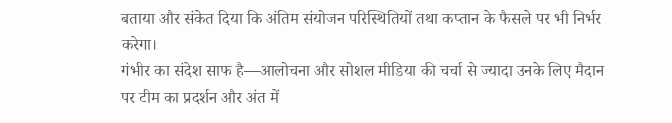बताया और संकेत दिया कि अंतिम संयोजन परिस्थितियों तथा कप्तान के फैसले पर भी निर्भर करेगा।
गंभीर का संदेश साफ है—आलोचना और सोशल मीडिया की चर्चा से ज्यादा उनके लिए मैदान पर टीम का प्रदर्शन और अंत में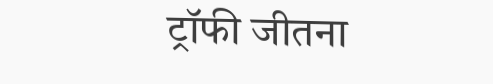ट्रॉफी जीतना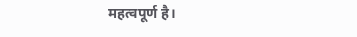महत्वपूर्ण है।